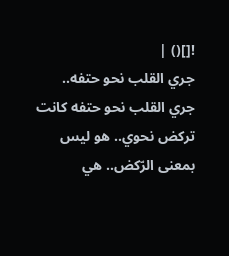![]() |
جري القلب نحو حتفه..
جري القلب نحو حتفه كانت تركض نحوي.. هو ليس بمعنى الرّكض.. هي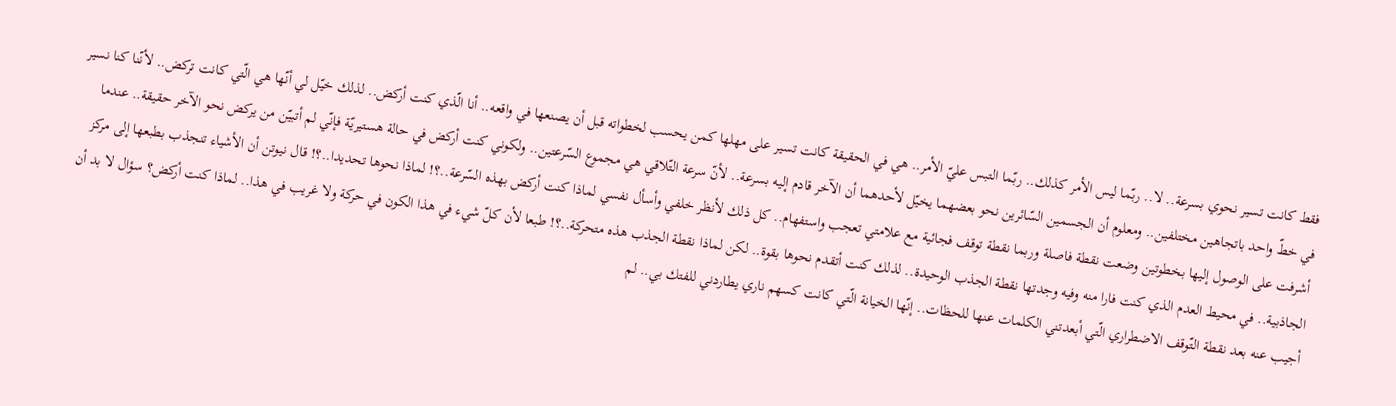فقط كانت تسير نحوي بسرعة.. لا.. ربّما ليس الأمر كذلك.. ربّما التبس عليّ الأمر.. هي في الحقيقة كانت تسير على مهلها كمن يحسب لخطواته قبل أن يصنعها في واقعه.. أنا الّذي كنت أركض.. لذلك خيّل لي أنّها هي الّتي كانت تركض.. لأنّنا كنا نسير في خطّ واحد باتجاهين مختلفين.. ومعلوم أن الجسمين السّائرين نحو بعضهما يخيّل لأحدهما أن الآخر قادم إليه بسرعة.. لأنّ سرعة التّلاقي هي مجموع السّرعتين.. ولكوني كنت أركض في حالة هستيريّة فإنّي لم أتبيّن من يركض نحو الآخر حقيقة.. عندما أشرفت على الوصول إليها بخطوتين وضعت نقطة فاصلة وربما نقطة توقف فجائية مع علامتي تعجب واستفهام.. كل ذلك لأنظر خلفي وأسأل نفسي لماذا كنت أركض بهذه السّرعة..؟! لماذا نحوها تحديدا..؟! قال نيوتن أن الأشياء تنجذب بطبعها إلى مركز الجاذبية.. في محيط العدم الذي كنت فارا منه وفيه وجدتها نقطة الجذب الوحيدة.. لذلك كنت أتقدم نحوها بقوة.. لكن لماذا نقطة الجذب هذه متحركة..؟! طبعا لأن كلّ شيء في هذا الكون في حركة ولا غريب في هذا.. لماذا كنت أركض؟ سؤال لا بد أن أجيب عنه بعد نقطة التّوقف الاضطراري الّتي أبعدتني الكلمات عنها للحظات.. إنّها الخيانة الّتي كانت كسهم ناري يطاردني للفتك بي.. لم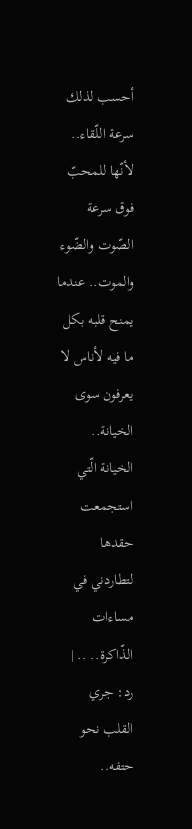أحسب لذلك سرعة اللّقاء.. لأنّها للمحبّ فوق سرعة الصّوت والضّوء والموت.. عندما يمنح قلبه بكل ما فيه لأناس لا يعرفون سوى الخيانة.. الخيانة الّتي استجمعت حقدها لتطاردني في مساءات الذّاكرة.. .. |
رد: جري القلب نحو حتفه..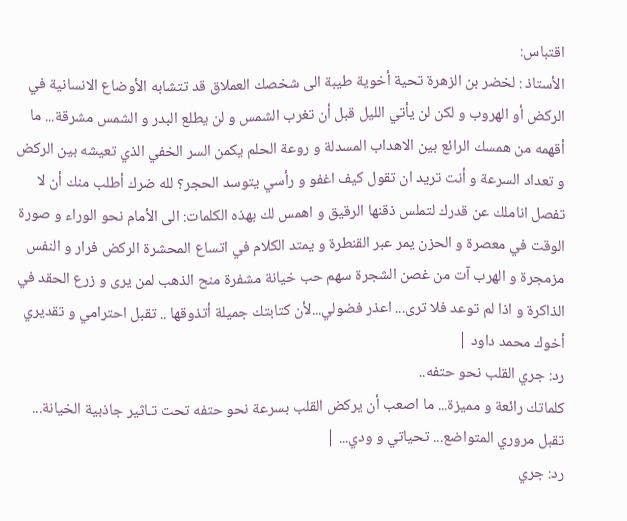اقتباس:
الأستاذ : لخضر بن الزهرة تحية أخوية طيبة الى شخصك العملاق قد تتشابه الأوضاع الانسانية في الركض أو الهروب و لكن لن يأتي الليل قبل أن تغرب الشمس و لن يطلع البدر و الشمس مشرقة... ما أقهمه من همسك الرائع بين الاهداب المسدلة و روعة الحلم يكمن السر الخفي الذي تعيشه بين الركض و تعداد السرعة و أنت تريد ان تقول كيف اغفو و رأسي يتوسد الحجر؟ لله ضرك أطلب منك أن لا تفصل اناملك عن قدرك لتملس ذقنها الرقيق و اهمس لك بهذه الكلمات: الى الأمام نحو الوراء و صورة الوقت في معصرة و الحزن يمر عبر القنطرة و يمتد الكلام في اتساع المحشرة الركض فرار و النفس مزمجرة و الهرب آت من غصن الشجرة سهم حب خيانة مشفرة منح الذهب لمن يرى و زرع الحقد في الذاكرة و اذا لم توعد فلا ترى... اعذر فضولي...لأن كتابتك جميلة أتذوقها .. تقبل احترامي و تقديري أخوك محمد داود |
رد: جري القلب نحو حتفه..
كلماتك رائعة و مميزة... ما اصعب أن يركض القلب بسرعة نحو حتفه تحت تـاثير جاذبية الخيانة... تقبل مروري المتواضع... تحياتي و ودي... |
رد: جري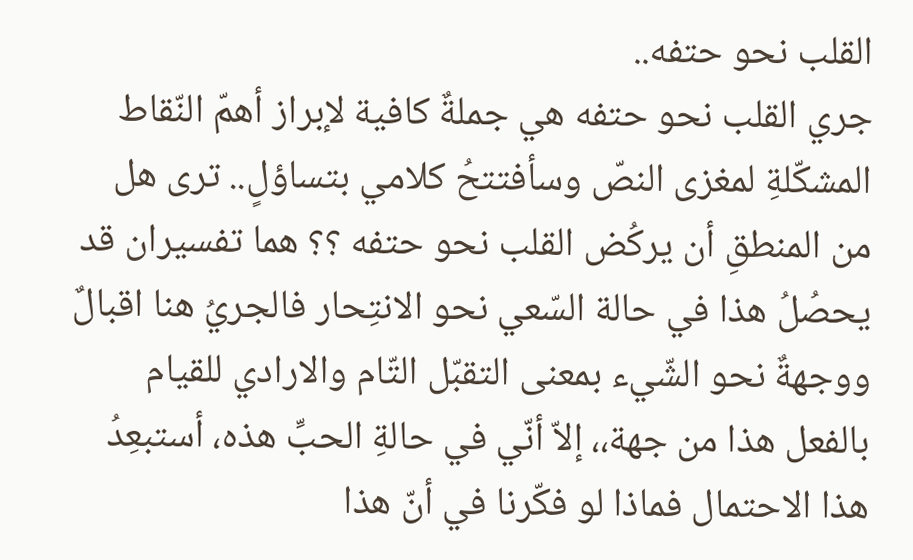القلب نحو حتفه..
جري القلب نحو حتفه هي جملةٌ كافية لإبراز أهمّ النّقاط المشكّلةِ لمغزى النصّ وسأفتتحُ كلامي بتساؤلٍ.. ترى هل من المنطقِ أن يركُض القلب نحو حتفه ؟؟ هما تفسيران قد يحصُلُ هذا في حالة السّعي نحو الانتِحار فالجريُ هنا اقبالٌ ووجهةٌ نحو الشّيء بمعنى التقبّل التّام والارادي للقيام بالفعل هذا من جهة،، إلاّ أنّي في حالةِ الحبِّ هذه، أستبعِدُ هذا الاحتمال فماذا لو فكّرنا في أنّ هذا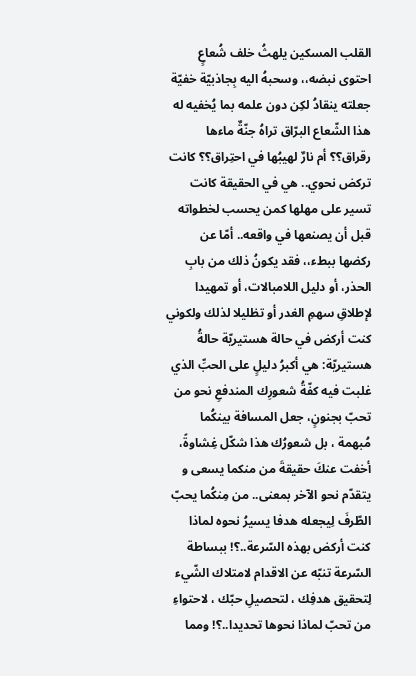القلب المسكين يلهثُ خلف شُعاعٍ احتوى نبضه،، وسحبهُ اليه بِجاذبيّة خفيّة جعلته ينقادُ لكِن دون علمه بما يُخفيه له هذا الشّعاع البرّاق تراهُ جنّةٌ ماءها رقراق؟؟ أم نارٌ لهيبُها في احتِراق؟؟ كانت تركض نحوي.. هي في الحقيقة كانت تسير على مهلها كمن يحسب لخطواته قبل أن يصنعها في واقعه.. أمّا عن ركضها ببطء،، فقد يكونُ ذلك من بابِ الحذر، أو دليل اللامبالات، أو تمهيدا لإطلاقِ سهمِ الغدر أو تظليلا لذلك ولكوني كنت أركض في حالة هستيريّة حالةُ هستيريّة: هي أكبرُ دليلٍ على الحبِّ الذي غلبت فيه كفّةُ شعورِك المندفعِ نحو من تحبّ بجنونٍ، جعل المسافة بينكُما مُبهمة ، بل شعورُك هذا شكّل غِشاوةً، أخفت عنكَ حقيقةَ من منكما يسعى و يتقدّم نحو الآخر بمعنى.. من مِنكُما يحبّ الطّرفَ لِيجعله هدفا يسيرُ نحوه لماذا كنت أركض بهذه السّرعة..؟! ببساطة السّرعة تنبّه عن الاقدام لامتلاك الشّيء لِتحقيق هدفِك ، لتحصيلِ حبّك ، لاحتواءِ من تحبّ لماذا نحوها تحديدا..؟! ومما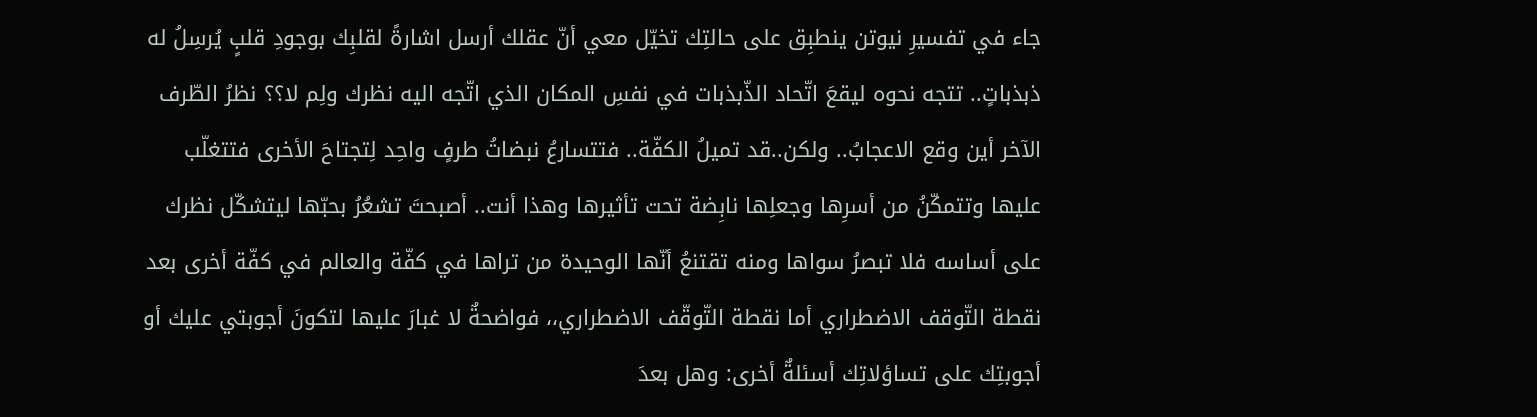جاء في تفسيرِ نيوتن ينطبِق على حالتِك تخيّل معي أنّ عقلك أرسل اشارةً لقلبِك بوجودِ قلبٍ يُرسِلُ له ذبذباتٍ.. تتجه نحوه ليقعَ اتّحاد الذّبذبات في نفسِ المكان الذي اتّجه اليه نظرك ولِم لا؟؟ نظرُ الطّرف الآخر أين وقع الاعجابُ.. ولكن..قد تميلُ الكفّة.. فتتسارعُ نبضاتُ طرفٍ واحِد لِتجتاحَ الأخرى فتتغلّب عليها وتتمكّنُ من أسرِها وجعلِها نابِضة تحت تأثيرها وهذا أنت.. أصبحتَ تشعُرُ بحبّها ليتشكّل نظرك على أساسه فلا تبصرُ سواها ومنه تقتنعُ أنّها الوحيدة من تراها في كفّة والعالم في كفّة أخرى بعد نقطة التّوقف الاضطراري أما نقطة التّوقّف الاضطراري،، فواضحةٌ لا غبارَ عليها لتكونَ أجوبتي عليك أو أجوبتِك على تساؤلاتِك أسئلةٌ أخرى: وهل بعدَ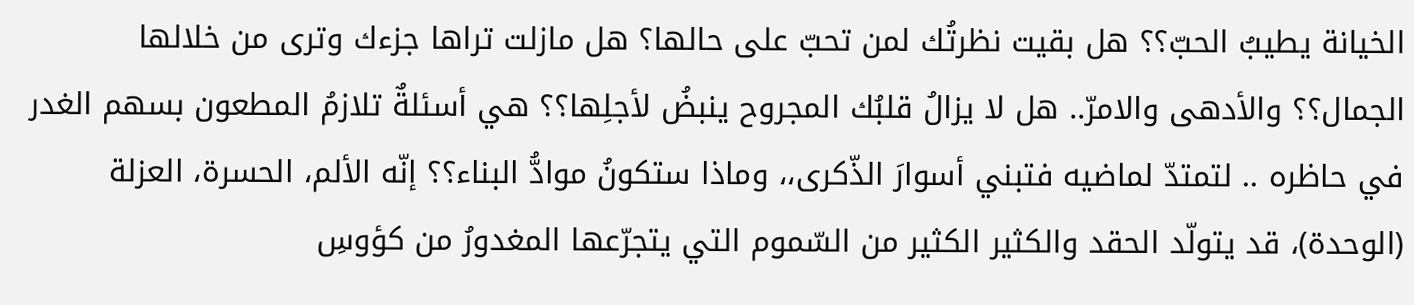الخيانة يطيبُ الحبّ؟؟ هل بقيت نظرتُك لمن تحبّ على حالها؟ هل مازلت تراها جزءك وترى من خلالها الجمال؟؟ والأدهى والامرّ.. هل لا يزالُ قلبُك المجروح ينبضُ لأجلِها؟؟ هي أسئلةٌ تلازمُ المطعون بسهم الغدر في حاظره .. لتمتدّ لماضيه فتبني أسوارَ الذّكرى،، وماذا ستكونُ موادُّ البناء؟؟ إنّه الألم، الحسرة، العزلة (الوحدة)، قد يتولّد الحقد والكثير الكثير من السّموم التي يتجرّعها المغدورُ من كؤوسِ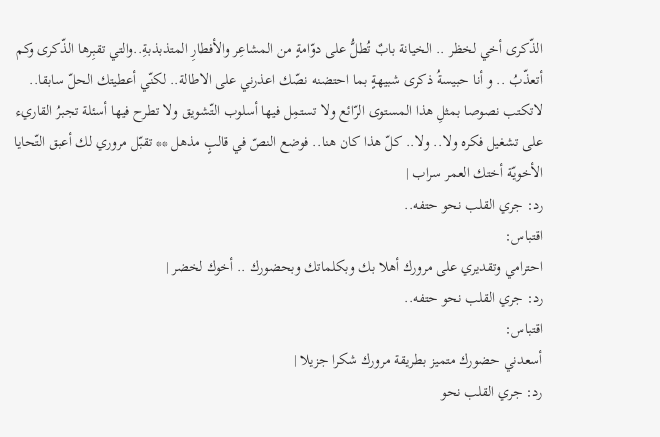الذّكرى أخي لخظر .. الخيانة بابٌ تُطلُّ على دوّامةٍ من المشاعِر والأفطارِ المتذبذبةِ..والتي تقبِرها الذّكرى وكم أتعذّبُ .. و أنا حبيسةُ ذكرى شبيهةٍ بما احتضنه نصّك اعذرني على الاطالة.. لكنّي أعطيتك الحلّ سابقا.. لاتكتب نصوصا بمثلِ هذا المستوى الرّائع ولا تستمِل فيها أسلوب التّشويق ولا تطرح فيها أسئلة تجبرُ القاريء على تشغيل فكره ولا.. ولا.. كلّ هذا كان هنا.. فوضع النصّ في قالبٍ مذهل ** تقبّل مروري لك أعبق التّحايا الأخويّة أختك العمر سراب |
رد: جري القلب نحو حتفه..
اقتباس:
احترامي وتقديري على مرورك أهلا بك وبكلماتك وبحضورك .. أخوك لخضر |
رد: جري القلب نحو حتفه..
اقتباس:
أسعدني حضورك متميز بطريقة مرورك شكرا جزيلا |
رد: جري القلب نحو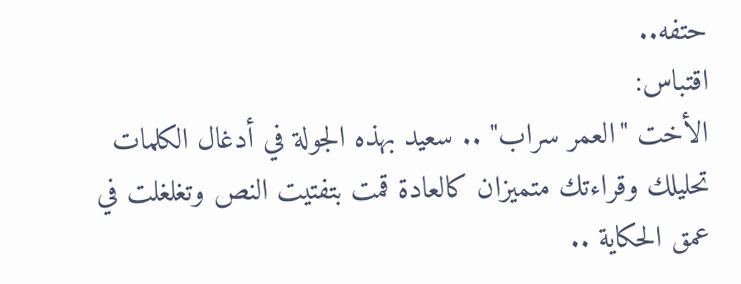حتفه..
اقتباس:
الأخت "العمر سراب" .. سعيد بهذه الجولة في أدغال الكلمات تحليلك وقراءتك متميزان كالعادة قمت بتفتيت النص وتغلغلت في عمق الحكاية ..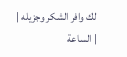لك وافر الشكر وجزيله |
| الساعة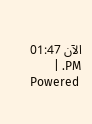الآن 01:47 PM. |
Powered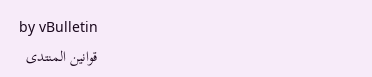by vBulletin
قوانين المنتدى